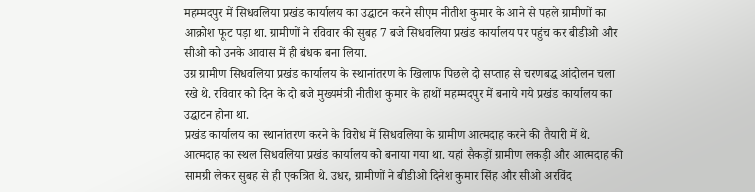महम्मदपुर में सिधवलिया प्रखंड कार्यालय का उद्घाटन करने सीएम नीतीश कुमार के आने से पहले ग्रामीणों का आक्रोश फूट पड़ा था. ग्रामीणों ने रविवार की सुबह 7 बजे सिधवलिया प्रखंड कार्यालय पर पहुंच कर बीडीओ और सीओ को उनके आवास में ही बंधक बना लिया.
उग्र ग्रामीण सिधवलिया प्रखंड कार्यालय के स्थानांतरण के खिलाफ पिछले दो सप्ताह से चरणबद्ध आंदोलन चला रखे थे. रविवार को दिन के दो बजे मुख्यमंत्री नीतीश कुमार के हाथों महम्मदपुर में बनाये गये प्रखंड कार्यालय का उद्घाटन होना था.
प्रखंड कार्यालय का स्थानांतरण करने के विरोध में सिधवलिया के ग्रामीण आत्मदाह करने की तैयारी में थे. आत्मदाह का स्थल सिधवलिया प्रखंड कार्यालय को बनाया गया था. यहां सैकड़ों ग्रामीण लकड़ी और आत्मदाह की सामग्री लेकर सुबह से ही एकत्रित थे. उधर, ग्रामीणों ने बीडीओ दिनेश कुमार सिंह और सीओ अरविंद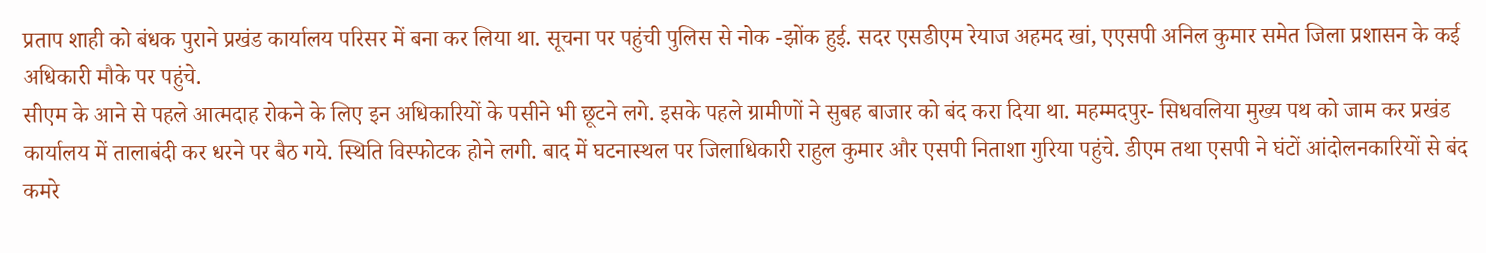प्रताप शाही को बंधक पुराने प्रखंड कार्यालय परिसर में बना कर लिया था. सूचना पर पहुंची पुलिस से नोक -झोंक हुई. सदर एसडीएम रेयाज अहमद खां, एएसपी अनिल कुमार समेत जिला प्रशासन के कई अधिकारी मौके पर पहुंचे.
सीएम के आने से पहले आत्मदाह रोकने के लिए इन अधिकारियों के पसीने भी छूटने लगे. इसके पहले ग्रामीणों ने सुबह बाजार को बंद करा दिया था. महम्मदपुर- सिधवलिया मुख्य पथ को जाम कर प्रखंड कार्यालय में तालाबंदी कर धरने पर बैठ गये. स्थिति विस्फोटक होने लगी. बाद में घटनास्थल पर जिलाधिकारी राहुल कुमार और एसपी निताशा गुरिया पहुंचे. डीएम तथा एसपी ने घंटों आंदोलनकारियों से बंद कमरे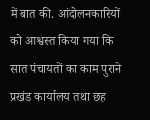में बात की. आंदोलनकारियों को आश्वस्त किया गया कि सात पंचायतों का काम पुराने प्रखंड कार्यालय तथा छह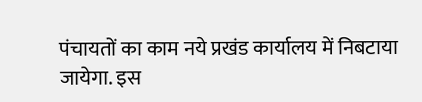पंचायतों का काम नये प्रखंड कार्यालय में निबटाया जायेगा. इस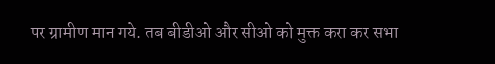पर ग्रामीण मान गये. तब बीडीओ और सीओ को मुक्त करा कर सभा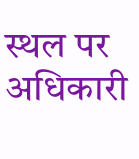स्थल पर अधिकारी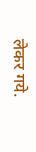लेकर गये.